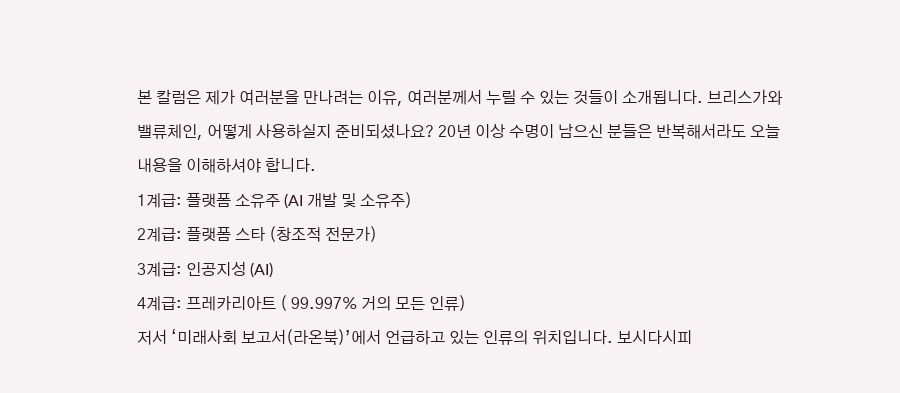본 칼럼은 제가 여러분을 만나려는 이유, 여러분께서 누릴 수 있는 것들이 소개됩니다. 브리스가와 밸류체인, 어떻게 사용하실지 준비되셨나요? 20년 이상 수명이 남으신 분들은 반복해서라도 오늘 내용을 이해하셔야 합니다.
1계급: 플랫폼 소유주 (AI 개발 및 소유주)
2계급: 플랫폼 스타 (창조적 전문가)
3계급: 인공지성 (AI)
4계급: 프레카리아트 ( 99.997% 거의 모든 인류)
저서 ‘미래사회 보고서(라온북)’에서 언급하고 있는 인류의 위치입니다. 보시다시피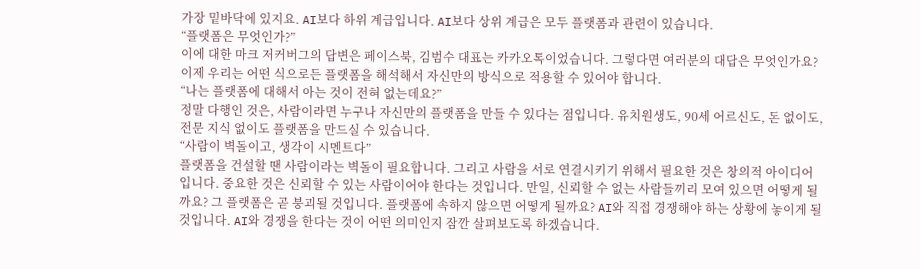가장 밑바닥에 있지요. AI보다 하위 계급입니다. AI보다 상위 계급은 모두 플랫폼과 관련이 있습니다.
“플랫폼은 무엇인가?”
이에 대한 마크 저커버그의 답변은 페이스북, 김범수 대표는 카카오톡이었습니다. 그렇다면 여러분의 대답은 무엇인가요?
이제 우리는 어떤 식으로든 플랫폼을 해석해서 자신만의 방식으로 적용할 수 있어야 합니다.
“나는 플랫폼에 대해서 아는 것이 전혀 없는데요?”
정말 다행인 것은, 사람이라면 누구나 자신만의 플랫폼을 만들 수 있다는 점입니다. 유치원생도, 90세 어르신도, 돈 없이도, 전문 지식 없이도 플랫폼을 만드실 수 있습니다.
“사람이 벽돌이고, 생각이 시멘트다”
플랫폼을 건설할 땐 사람이라는 벽돌이 필요합니다. 그리고 사람을 서로 연결시키기 위해서 필요한 것은 창의적 아이디어입니다. 중요한 것은 신뢰할 수 있는 사람이어야 한다는 것입니다. 만일, 신뢰할 수 없는 사람들끼리 모여 있으면 어떻게 될까요? 그 플랫폼은 곧 붕괴될 것입니다. 플랫폼에 속하지 않으면 어떻게 될까요? AI와 직접 경쟁해야 하는 상황에 놓이게 될 것입니다. AI와 경쟁을 한다는 것이 어떤 의미인지 잠깐 살펴보도록 하겠습니다.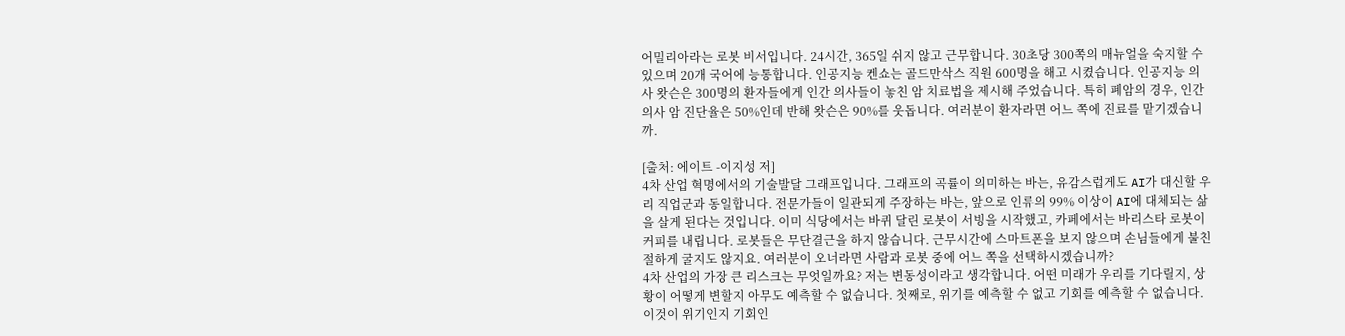어밀리아라는 로봇 비서입니다. 24시간, 365일 쉬지 않고 근무합니다. 30초당 300쪽의 매뉴얼을 숙지할 수 있으며 20개 국어에 능통합니다. 인공지능 켄쇼는 골드만삭스 직원 600명을 해고 시켰습니다. 인공지능 의사 왓슨은 300명의 환자들에게 인간 의사들이 놓친 암 치료법을 제시해 주었습니다. 특히 폐암의 경우, 인간 의사 암 진단율은 50%인데 반해 왓슨은 90%를 웃돕니다. 여러분이 환자라면 어느 쪽에 진료를 맡기겠습니까.

[출처: 에이트 -이지성 저]
4차 산업 혁명에서의 기술발달 그래프입니다. 그래프의 곡률이 의미하는 바는, 유감스럽게도 AI가 대신할 우리 직업군과 동일합니다. 전문가들이 일관되게 주장하는 바는, 앞으로 인류의 99% 이상이 AI에 대체되는 삶을 살게 된다는 것입니다. 이미 식당에서는 바퀴 달린 로봇이 서빙을 시작했고, 카페에서는 바리스타 로봇이 커피를 내립니다. 로봇들은 무단결근을 하지 않습니다. 근무시간에 스마트폰을 보지 않으며 손님들에게 불친절하게 굴지도 않지요. 여러분이 오너라면 사람과 로봇 중에 어느 쪽을 선택하시겠습니까?
4차 산업의 가장 큰 리스크는 무엇일까요? 저는 변동성이라고 생각합니다. 어떤 미래가 우리를 기다릴지, 상황이 어떻게 변할지 아무도 예측할 수 없습니다. 첫째로, 위기를 예측할 수 없고 기회를 예측할 수 없습니다. 이것이 위기인지 기회인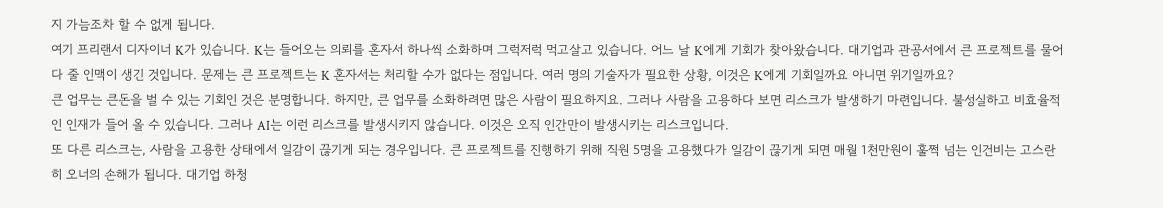지 가늠조차 할 수 없게 됩니다.
여기 프리랜서 디자이너 K가 있습니다. K는 들어오는 의뢰를 혼자서 하나씩 소화하며 그럭저럭 먹고살고 있습니다. 어느 날 K에게 기회가 찾아왔습니다. 대기업과 관공서에서 큰 프로젝트를 물어다 줄 인맥이 생긴 것입니다. 문제는 큰 프로젝트는 K 혼자서는 처리할 수가 없다는 점입니다. 여러 명의 기술자가 필요한 상황, 이것은 K에게 기회일까요 아니면 위기일까요?
큰 업무는 큰돈을 벌 수 있는 기회인 것은 분명합니다. 하지만, 큰 업무를 소화하려면 많은 사람이 필요하지요. 그러나 사람을 고용하다 보면 리스크가 발생하기 마련입니다. 불성실하고 비효율적인 인재가 들어 올 수 있습니다. 그러나 AI는 이런 리스크를 발생시키지 않습니다. 이것은 오직 인간만이 발생시키는 리스크입니다.
또 다른 리스크는, 사람을 고용한 상태에서 일감이 끊기게 되는 경우입니다. 큰 프로젝트를 진행하기 위해 직원 5명을 고용했다가 일감이 끊기게 되면 매월 1천만원이 훌쩍 넘는 인건비는 고스란히 오너의 손해가 됩니다. 대기업 하청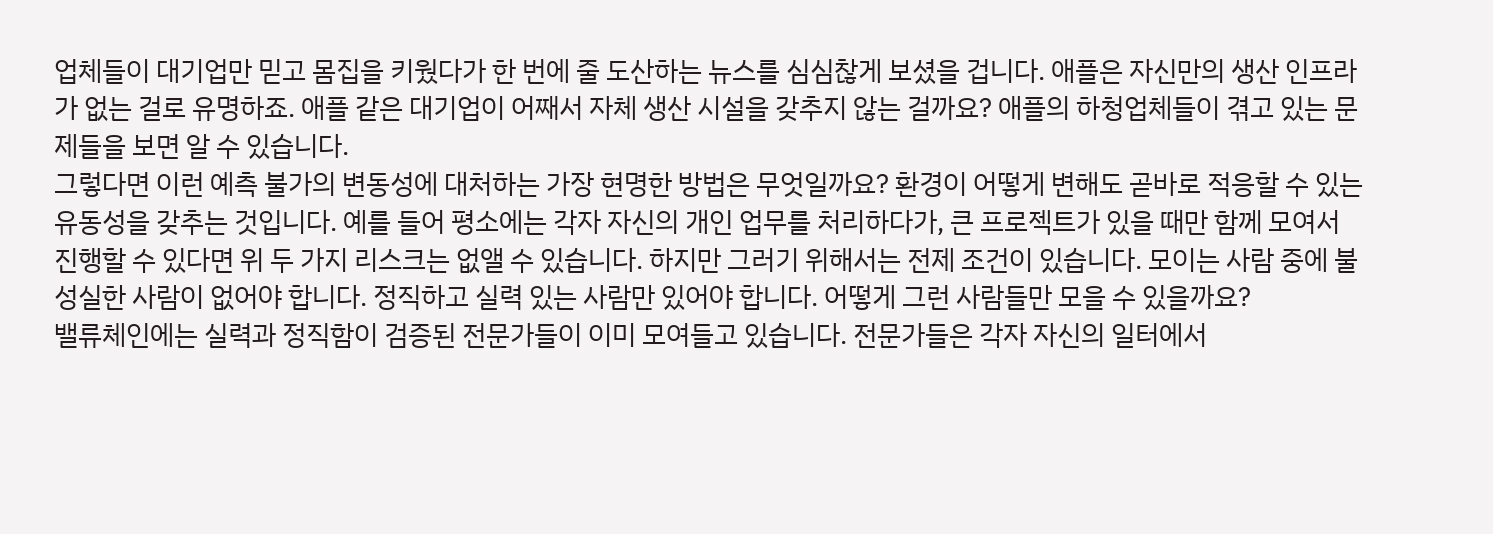업체들이 대기업만 믿고 몸집을 키웠다가 한 번에 줄 도산하는 뉴스를 심심찮게 보셨을 겁니다. 애플은 자신만의 생산 인프라가 없는 걸로 유명하죠. 애플 같은 대기업이 어째서 자체 생산 시설을 갖추지 않는 걸까요? 애플의 하청업체들이 겪고 있는 문제들을 보면 알 수 있습니다.
그렇다면 이런 예측 불가의 변동성에 대처하는 가장 현명한 방법은 무엇일까요? 환경이 어떻게 변해도 곧바로 적응할 수 있는 유동성을 갖추는 것입니다. 예를 들어 평소에는 각자 자신의 개인 업무를 처리하다가, 큰 프로젝트가 있을 때만 함께 모여서 진행할 수 있다면 위 두 가지 리스크는 없앨 수 있습니다. 하지만 그러기 위해서는 전제 조건이 있습니다. 모이는 사람 중에 불성실한 사람이 없어야 합니다. 정직하고 실력 있는 사람만 있어야 합니다. 어떻게 그런 사람들만 모을 수 있을까요?
밸류체인에는 실력과 정직함이 검증된 전문가들이 이미 모여들고 있습니다. 전문가들은 각자 자신의 일터에서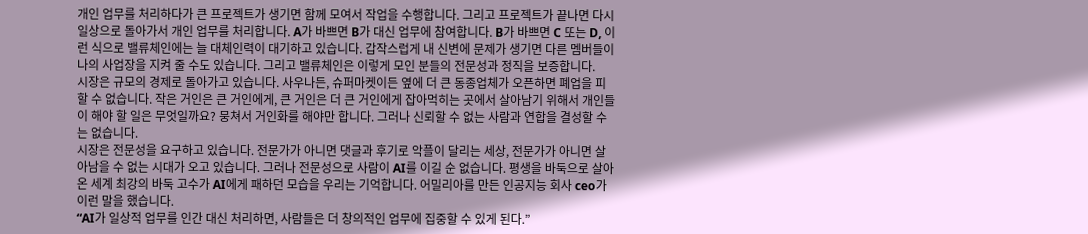개인 업무를 처리하다가 큰 프로젝트가 생기면 함께 모여서 작업을 수행합니다. 그리고 프로젝트가 끝나면 다시 일상으로 돌아가서 개인 업무를 처리합니다. A가 바쁘면 B가 대신 업무에 참여합니다. B가 바쁘면 C 또는 D, 이런 식으로 밸류체인에는 늘 대체인력이 대기하고 있습니다. 갑작스럽게 내 신변에 문제가 생기면 다른 멤버들이 나의 사업장을 지켜 줄 수도 있습니다. 그리고 밸류체인은 이렇게 모인 분들의 전문성과 정직을 보증합니다.
시장은 규모의 경제로 돌아가고 있습니다. 사우나든, 슈퍼마켓이든 옆에 더 큰 동종업체가 오픈하면 폐업을 피할 수 없습니다. 작은 거인은 큰 거인에게, 큰 거인은 더 큰 거인에게 잡아먹히는 곳에서 살아남기 위해서 개인들이 해야 할 일은 무엇일까요? 뭉쳐서 거인화를 해야만 합니다. 그러나 신뢰할 수 없는 사람과 연합을 결성할 수는 없습니다.
시장은 전문성을 요구하고 있습니다. 전문가가 아니면 댓글과 후기로 악플이 달리는 세상, 전문가가 아니면 살아남을 수 없는 시대가 오고 있습니다. 그러나 전문성으로 사람이 AI를 이길 순 없습니다. 평생을 바둑으로 살아온 세계 최강의 바둑 고수가 AI에게 패하던 모습을 우리는 기억합니다. 어밀리아를 만든 인공지능 회사 ceo가 이런 말을 했습니다.
“AI가 일상적 업무를 인간 대신 처리하면, 사람들은 더 창의적인 업무에 집중할 수 있게 된다.”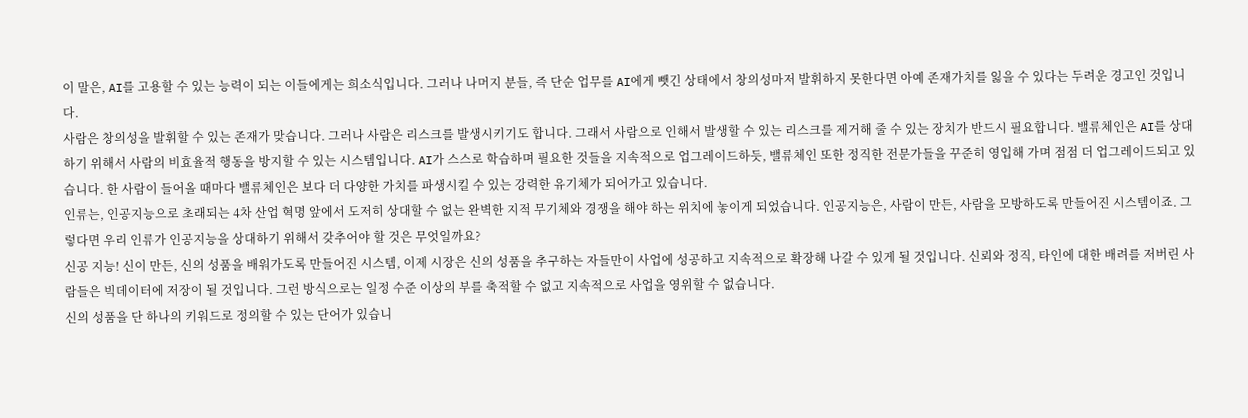이 말은, AI를 고용할 수 있는 능력이 되는 이들에게는 희소식입니다. 그러나 나머지 분들, 즉 단순 업무를 AI에게 뺏긴 상태에서 창의성마저 발휘하지 못한다면 아예 존재가치를 잃을 수 있다는 두려운 경고인 것입니다.
사람은 창의성을 발휘할 수 있는 존재가 맞습니다. 그러나 사람은 리스크를 발생시키기도 합니다. 그래서 사람으로 인해서 발생할 수 있는 리스크를 제거해 줄 수 있는 장치가 반드시 필요합니다. 밸류체인은 AI를 상대하기 위해서 사람의 비효율적 행동을 방지할 수 있는 시스템입니다. AI가 스스로 학습하며 필요한 것들을 지속적으로 업그레이드하듯, 밸류체인 또한 정직한 전문가들을 꾸준히 영입해 가며 점점 더 업그레이드되고 있습니다. 한 사람이 들어올 때마다 밸류체인은 보다 더 다양한 가치를 파생시킬 수 있는 강력한 유기체가 되어가고 있습니다.
인류는, 인공지능으로 초래되는 4차 산업 혁명 앞에서 도저히 상대할 수 없는 완벽한 지적 무기체와 경쟁을 해야 하는 위치에 놓이게 되었습니다. 인공지능은, 사람이 만든, 사람을 모방하도록 만들어진 시스템이죠. 그렇다면 우리 인류가 인공지능을 상대하기 위해서 갖추어야 할 것은 무엇일까요?
신공 지능! 신이 만든, 신의 성품을 배워가도록 만들어진 시스템, 이제 시장은 신의 성품을 추구하는 자들만이 사업에 성공하고 지속적으로 확장해 나갈 수 있게 될 것입니다. 신뢰와 정직, 타인에 대한 배려를 저버린 사람들은 빅데이터에 저장이 될 것입니다. 그런 방식으로는 일정 수준 이상의 부를 축적할 수 없고 지속적으로 사업을 영위할 수 없습니다.
신의 성품을 단 하나의 키워드로 정의할 수 있는 단어가 있습니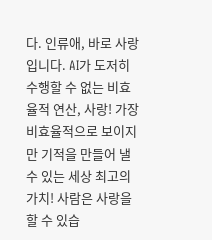다. 인류애, 바로 사랑입니다. AI가 도저히 수행할 수 없는 비효율적 연산, 사랑! 가장 비효율적으로 보이지만 기적을 만들어 낼 수 있는 세상 최고의 가치! 사람은 사랑을 할 수 있습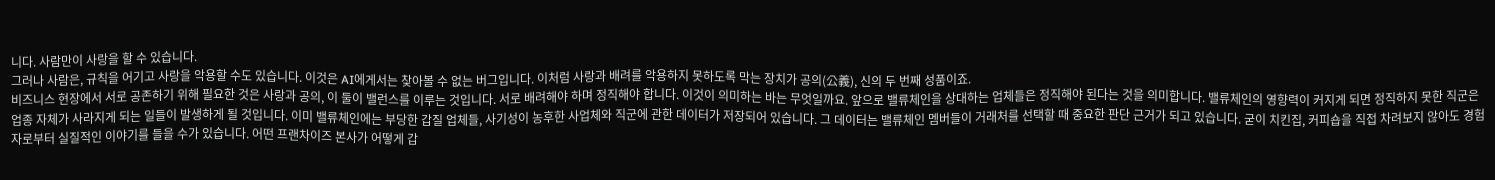니다. 사람만이 사랑을 할 수 있습니다.
그러나 사람은, 규칙을 어기고 사랑을 악용할 수도 있습니다. 이것은 AI에게서는 찾아볼 수 없는 버그입니다. 이처럼 사랑과 배려를 악용하지 못하도록 막는 장치가 공의(公義), 신의 두 번째 성품이죠.
비즈니스 현장에서 서로 공존하기 위해 필요한 것은 사랑과 공의, 이 둘이 밸런스를 이루는 것입니다. 서로 배려해야 하며 정직해야 합니다. 이것이 의미하는 바는 무엇일까요. 앞으로 밸류체인을 상대하는 업체들은 정직해야 된다는 것을 의미합니다. 밸류체인의 영향력이 커지게 되면 정직하지 못한 직군은 업종 자체가 사라지게 되는 일들이 발생하게 될 것입니다. 이미 밸류체인에는 부당한 갑질 업체들, 사기성이 농후한 사업체와 직군에 관한 데이터가 저장되어 있습니다. 그 데이터는 밸류체인 멤버들이 거래처를 선택할 때 중요한 판단 근거가 되고 있습니다. 굳이 치킨집, 커피숍을 직접 차려보지 않아도 경험자로부터 실질적인 이야기를 들을 수가 있습니다. 어떤 프랜차이즈 본사가 어떻게 갑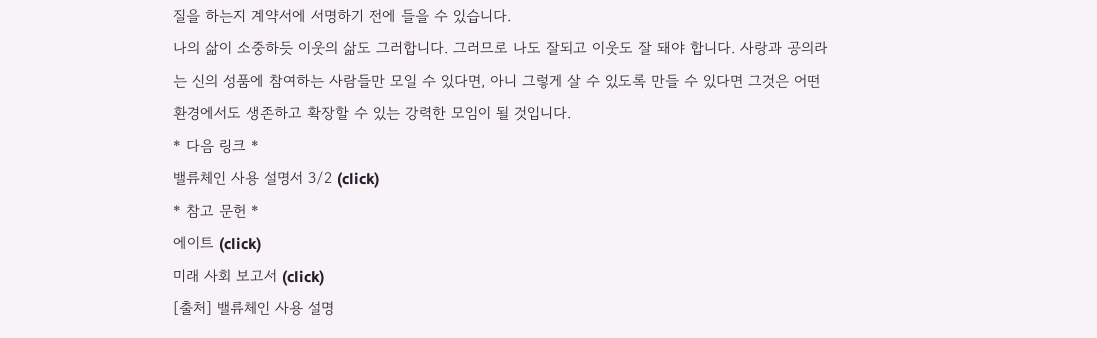질을 하는지 계약서에 서명하기 전에 들을 수 있습니다.
나의 삶이 소중하듯 이웃의 삶도 그러합니다. 그러므로 나도 잘되고 이웃도 잘 돼야 합니다. 사랑과 공의라는 신의 성품에 참여하는 사람들만 모일 수 있다면, 아니 그렇게 살 수 있도록 만들 수 있다면 그것은 어떤 환경에서도 생존하고 확장할 수 있는 강력한 모임이 될 것입니다.
* 다음 링크 *
밸류체인 사용 설명서 3/2 (click)
* 참고 문헌 *
에이트 (click)
미래 사회 보고서 (click)
[출처] 밸류체인 사용 설명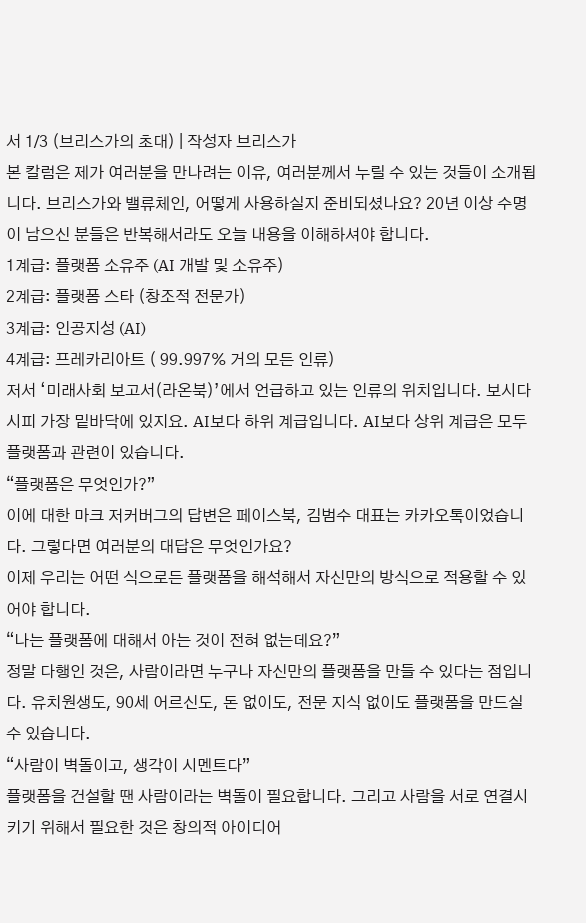서 1/3 (브리스가의 초대) | 작성자 브리스가
본 칼럼은 제가 여러분을 만나려는 이유, 여러분께서 누릴 수 있는 것들이 소개됩니다. 브리스가와 밸류체인, 어떻게 사용하실지 준비되셨나요? 20년 이상 수명이 남으신 분들은 반복해서라도 오늘 내용을 이해하셔야 합니다.
1계급: 플랫폼 소유주 (AI 개발 및 소유주)
2계급: 플랫폼 스타 (창조적 전문가)
3계급: 인공지성 (AI)
4계급: 프레카리아트 ( 99.997% 거의 모든 인류)
저서 ‘미래사회 보고서(라온북)’에서 언급하고 있는 인류의 위치입니다. 보시다시피 가장 밑바닥에 있지요. AI보다 하위 계급입니다. AI보다 상위 계급은 모두 플랫폼과 관련이 있습니다.
“플랫폼은 무엇인가?”
이에 대한 마크 저커버그의 답변은 페이스북, 김범수 대표는 카카오톡이었습니다. 그렇다면 여러분의 대답은 무엇인가요?
이제 우리는 어떤 식으로든 플랫폼을 해석해서 자신만의 방식으로 적용할 수 있어야 합니다.
“나는 플랫폼에 대해서 아는 것이 전혀 없는데요?”
정말 다행인 것은, 사람이라면 누구나 자신만의 플랫폼을 만들 수 있다는 점입니다. 유치원생도, 90세 어르신도, 돈 없이도, 전문 지식 없이도 플랫폼을 만드실 수 있습니다.
“사람이 벽돌이고, 생각이 시멘트다”
플랫폼을 건설할 땐 사람이라는 벽돌이 필요합니다. 그리고 사람을 서로 연결시키기 위해서 필요한 것은 창의적 아이디어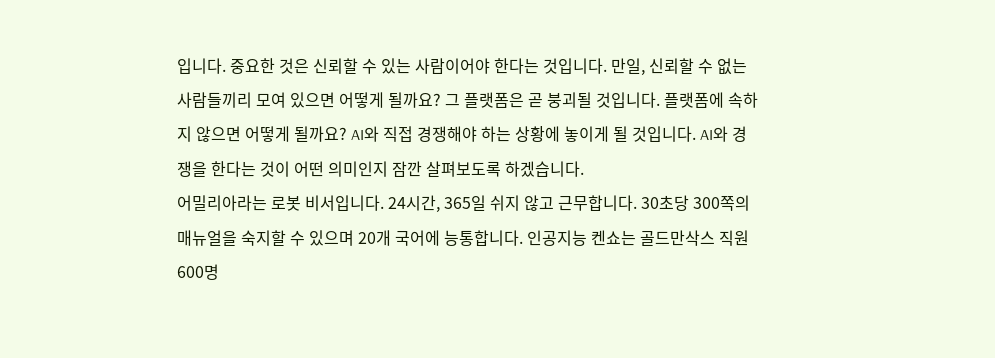입니다. 중요한 것은 신뢰할 수 있는 사람이어야 한다는 것입니다. 만일, 신뢰할 수 없는 사람들끼리 모여 있으면 어떻게 될까요? 그 플랫폼은 곧 붕괴될 것입니다. 플랫폼에 속하지 않으면 어떻게 될까요? AI와 직접 경쟁해야 하는 상황에 놓이게 될 것입니다. AI와 경쟁을 한다는 것이 어떤 의미인지 잠깐 살펴보도록 하겠습니다.
어밀리아라는 로봇 비서입니다. 24시간, 365일 쉬지 않고 근무합니다. 30초당 300쪽의 매뉴얼을 숙지할 수 있으며 20개 국어에 능통합니다. 인공지능 켄쇼는 골드만삭스 직원 600명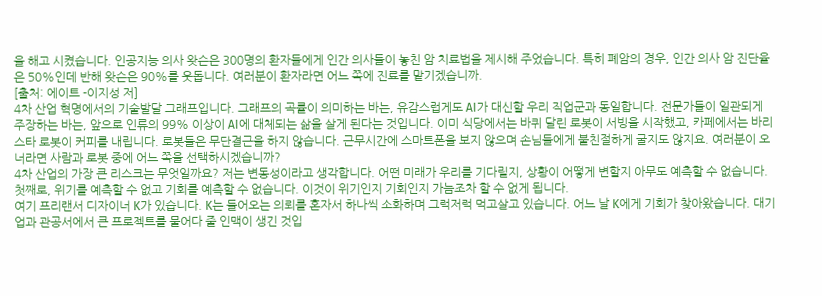을 해고 시켰습니다. 인공지능 의사 왓슨은 300명의 환자들에게 인간 의사들이 놓친 암 치료법을 제시해 주었습니다. 특히 폐암의 경우, 인간 의사 암 진단율은 50%인데 반해 왓슨은 90%를 웃돕니다. 여러분이 환자라면 어느 쪽에 진료를 맡기겠습니까.
[출처: 에이트 -이지성 저]
4차 산업 혁명에서의 기술발달 그래프입니다. 그래프의 곡률이 의미하는 바는, 유감스럽게도 AI가 대신할 우리 직업군과 동일합니다. 전문가들이 일관되게 주장하는 바는, 앞으로 인류의 99% 이상이 AI에 대체되는 삶을 살게 된다는 것입니다. 이미 식당에서는 바퀴 달린 로봇이 서빙을 시작했고, 카페에서는 바리스타 로봇이 커피를 내립니다. 로봇들은 무단결근을 하지 않습니다. 근무시간에 스마트폰을 보지 않으며 손님들에게 불친절하게 굴지도 않지요. 여러분이 오너라면 사람과 로봇 중에 어느 쪽을 선택하시겠습니까?
4차 산업의 가장 큰 리스크는 무엇일까요? 저는 변동성이라고 생각합니다. 어떤 미래가 우리를 기다릴지, 상황이 어떻게 변할지 아무도 예측할 수 없습니다. 첫째로, 위기를 예측할 수 없고 기회를 예측할 수 없습니다. 이것이 위기인지 기회인지 가늠조차 할 수 없게 됩니다.
여기 프리랜서 디자이너 K가 있습니다. K는 들어오는 의뢰를 혼자서 하나씩 소화하며 그럭저럭 먹고살고 있습니다. 어느 날 K에게 기회가 찾아왔습니다. 대기업과 관공서에서 큰 프로젝트를 물어다 줄 인맥이 생긴 것입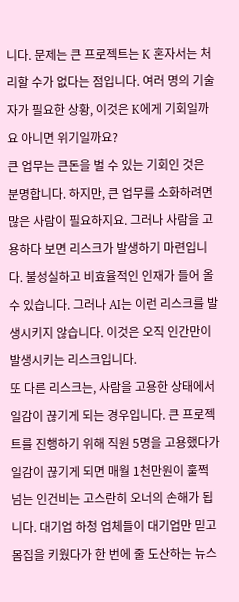니다. 문제는 큰 프로젝트는 K 혼자서는 처리할 수가 없다는 점입니다. 여러 명의 기술자가 필요한 상황, 이것은 K에게 기회일까요 아니면 위기일까요?
큰 업무는 큰돈을 벌 수 있는 기회인 것은 분명합니다. 하지만, 큰 업무를 소화하려면 많은 사람이 필요하지요. 그러나 사람을 고용하다 보면 리스크가 발생하기 마련입니다. 불성실하고 비효율적인 인재가 들어 올 수 있습니다. 그러나 AI는 이런 리스크를 발생시키지 않습니다. 이것은 오직 인간만이 발생시키는 리스크입니다.
또 다른 리스크는, 사람을 고용한 상태에서 일감이 끊기게 되는 경우입니다. 큰 프로젝트를 진행하기 위해 직원 5명을 고용했다가 일감이 끊기게 되면 매월 1천만원이 훌쩍 넘는 인건비는 고스란히 오너의 손해가 됩니다. 대기업 하청 업체들이 대기업만 믿고 몸집을 키웠다가 한 번에 줄 도산하는 뉴스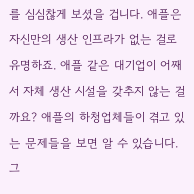를 심심찮게 보셨을 겁니다. 애플은 자신만의 생산 인프라가 없는 걸로 유명하죠. 애플 같은 대기업이 어째서 자체 생산 시설을 갖추지 않는 걸까요? 애플의 하청업체들이 겪고 있는 문제들을 보면 알 수 있습니다.
그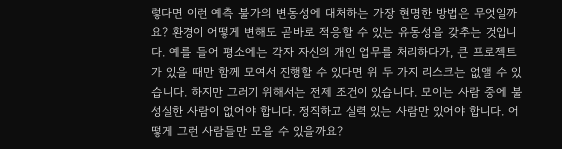렇다면 이런 예측 불가의 변동성에 대처하는 가장 현명한 방법은 무엇일까요? 환경이 어떻게 변해도 곧바로 적응할 수 있는 유동성을 갖추는 것입니다. 예를 들어 평소에는 각자 자신의 개인 업무를 처리하다가, 큰 프로젝트가 있을 때만 함께 모여서 진행할 수 있다면 위 두 가지 리스크는 없앨 수 있습니다. 하지만 그러기 위해서는 전제 조건이 있습니다. 모이는 사람 중에 불성실한 사람이 없어야 합니다. 정직하고 실력 있는 사람만 있어야 합니다. 어떻게 그런 사람들만 모을 수 있을까요?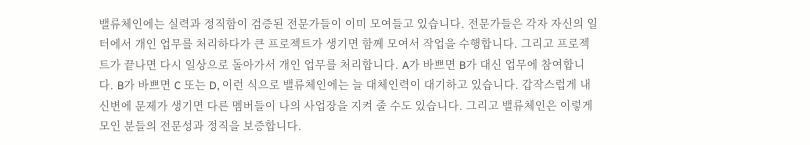밸류체인에는 실력과 정직함이 검증된 전문가들이 이미 모여들고 있습니다. 전문가들은 각자 자신의 일터에서 개인 업무를 처리하다가 큰 프로젝트가 생기면 함께 모여서 작업을 수행합니다. 그리고 프로젝트가 끝나면 다시 일상으로 돌아가서 개인 업무를 처리합니다. A가 바쁘면 B가 대신 업무에 참여합니다. B가 바쁘면 C 또는 D, 이런 식으로 밸류체인에는 늘 대체인력이 대기하고 있습니다. 갑작스럽게 내 신변에 문제가 생기면 다른 멤버들이 나의 사업장을 지켜 줄 수도 있습니다. 그리고 밸류체인은 이렇게 모인 분들의 전문성과 정직을 보증합니다.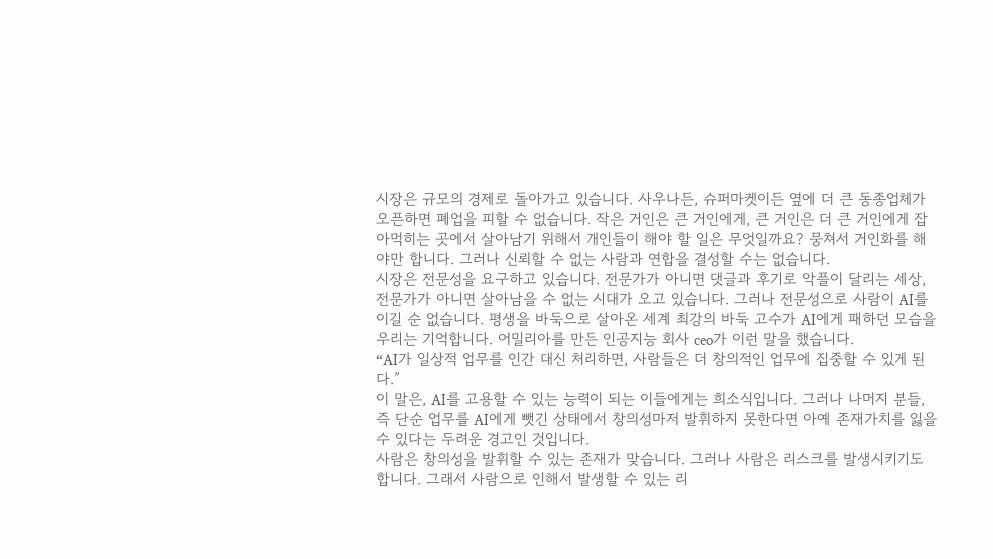시장은 규모의 경제로 돌아가고 있습니다. 사우나든, 슈퍼마켓이든 옆에 더 큰 동종업체가 오픈하면 폐업을 피할 수 없습니다. 작은 거인은 큰 거인에게, 큰 거인은 더 큰 거인에게 잡아먹히는 곳에서 살아남기 위해서 개인들이 해야 할 일은 무엇일까요? 뭉쳐서 거인화를 해야만 합니다. 그러나 신뢰할 수 없는 사람과 연합을 결성할 수는 없습니다.
시장은 전문성을 요구하고 있습니다. 전문가가 아니면 댓글과 후기로 악플이 달리는 세상, 전문가가 아니면 살아남을 수 없는 시대가 오고 있습니다. 그러나 전문성으로 사람이 AI를 이길 순 없습니다. 평생을 바둑으로 살아온 세계 최강의 바둑 고수가 AI에게 패하던 모습을 우리는 기억합니다. 어밀리아를 만든 인공지능 회사 ceo가 이런 말을 했습니다.
“AI가 일상적 업무를 인간 대신 처리하면, 사람들은 더 창의적인 업무에 집중할 수 있게 된다.”
이 말은, AI를 고용할 수 있는 능력이 되는 이들에게는 희소식입니다. 그러나 나머지 분들, 즉 단순 업무를 AI에게 뺏긴 상태에서 창의성마저 발휘하지 못한다면 아예 존재가치를 잃을 수 있다는 두려운 경고인 것입니다.
사람은 창의성을 발휘할 수 있는 존재가 맞습니다. 그러나 사람은 리스크를 발생시키기도 합니다. 그래서 사람으로 인해서 발생할 수 있는 리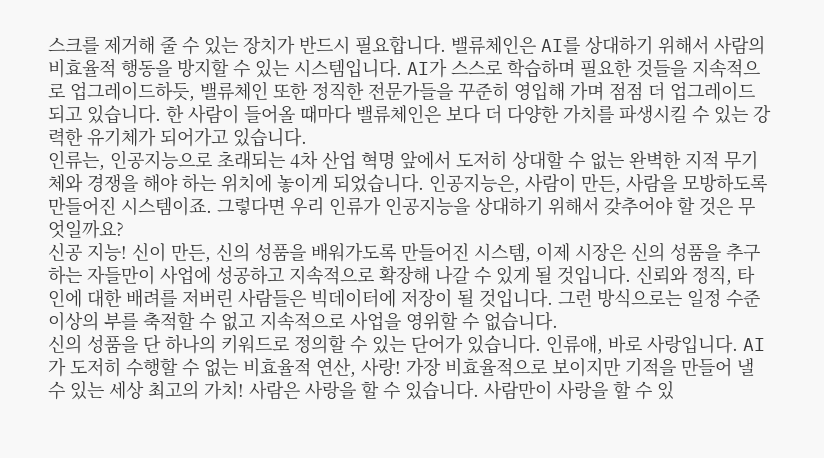스크를 제거해 줄 수 있는 장치가 반드시 필요합니다. 밸류체인은 AI를 상대하기 위해서 사람의 비효율적 행동을 방지할 수 있는 시스템입니다. AI가 스스로 학습하며 필요한 것들을 지속적으로 업그레이드하듯, 밸류체인 또한 정직한 전문가들을 꾸준히 영입해 가며 점점 더 업그레이드되고 있습니다. 한 사람이 들어올 때마다 밸류체인은 보다 더 다양한 가치를 파생시킬 수 있는 강력한 유기체가 되어가고 있습니다.
인류는, 인공지능으로 초래되는 4차 산업 혁명 앞에서 도저히 상대할 수 없는 완벽한 지적 무기체와 경쟁을 해야 하는 위치에 놓이게 되었습니다. 인공지능은, 사람이 만든, 사람을 모방하도록 만들어진 시스템이죠. 그렇다면 우리 인류가 인공지능을 상대하기 위해서 갖추어야 할 것은 무엇일까요?
신공 지능! 신이 만든, 신의 성품을 배워가도록 만들어진 시스템, 이제 시장은 신의 성품을 추구하는 자들만이 사업에 성공하고 지속적으로 확장해 나갈 수 있게 될 것입니다. 신뢰와 정직, 타인에 대한 배려를 저버린 사람들은 빅데이터에 저장이 될 것입니다. 그런 방식으로는 일정 수준 이상의 부를 축적할 수 없고 지속적으로 사업을 영위할 수 없습니다.
신의 성품을 단 하나의 키워드로 정의할 수 있는 단어가 있습니다. 인류애, 바로 사랑입니다. AI가 도저히 수행할 수 없는 비효율적 연산, 사랑! 가장 비효율적으로 보이지만 기적을 만들어 낼 수 있는 세상 최고의 가치! 사람은 사랑을 할 수 있습니다. 사람만이 사랑을 할 수 있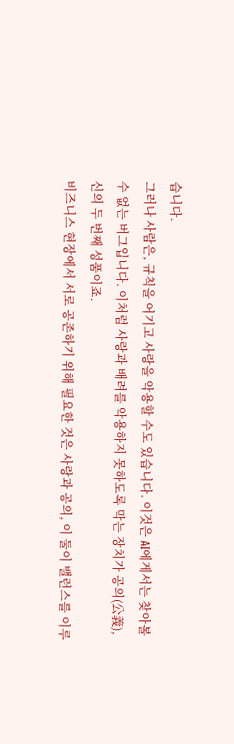습니다.
그러나 사람은, 규칙을 어기고 사랑을 악용할 수도 있습니다. 이것은 AI에게서는 찾아볼 수 없는 버그입니다. 이처럼 사랑과 배려를 악용하지 못하도록 막는 장치가 공의(公義), 신의 두 번째 성품이죠.
비즈니스 현장에서 서로 공존하기 위해 필요한 것은 사랑과 공의, 이 둘이 밸런스를 이루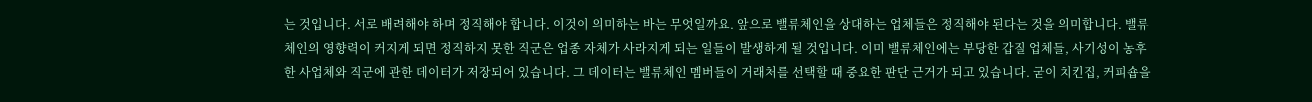는 것입니다. 서로 배려해야 하며 정직해야 합니다. 이것이 의미하는 바는 무엇일까요. 앞으로 밸류체인을 상대하는 업체들은 정직해야 된다는 것을 의미합니다. 밸류체인의 영향력이 커지게 되면 정직하지 못한 직군은 업종 자체가 사라지게 되는 일들이 발생하게 될 것입니다. 이미 밸류체인에는 부당한 갑질 업체들, 사기성이 농후한 사업체와 직군에 관한 데이터가 저장되어 있습니다. 그 데이터는 밸류체인 멤버들이 거래처를 선택할 때 중요한 판단 근거가 되고 있습니다. 굳이 치킨집, 커피숍을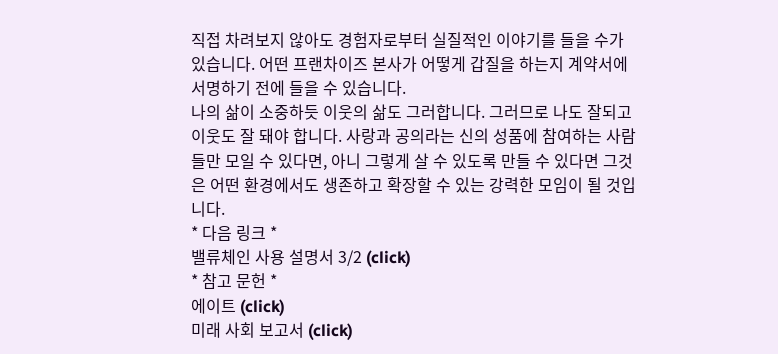직접 차려보지 않아도 경험자로부터 실질적인 이야기를 들을 수가 있습니다. 어떤 프랜차이즈 본사가 어떻게 갑질을 하는지 계약서에 서명하기 전에 들을 수 있습니다.
나의 삶이 소중하듯 이웃의 삶도 그러합니다. 그러므로 나도 잘되고 이웃도 잘 돼야 합니다. 사랑과 공의라는 신의 성품에 참여하는 사람들만 모일 수 있다면, 아니 그렇게 살 수 있도록 만들 수 있다면 그것은 어떤 환경에서도 생존하고 확장할 수 있는 강력한 모임이 될 것입니다.
* 다음 링크 *
밸류체인 사용 설명서 3/2 (click)
* 참고 문헌 *
에이트 (click)
미래 사회 보고서 (click)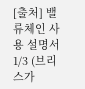[출처] 밸류체인 사용 설명서 1/3 (브리스가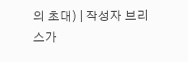의 초대) | 작성자 브리스가